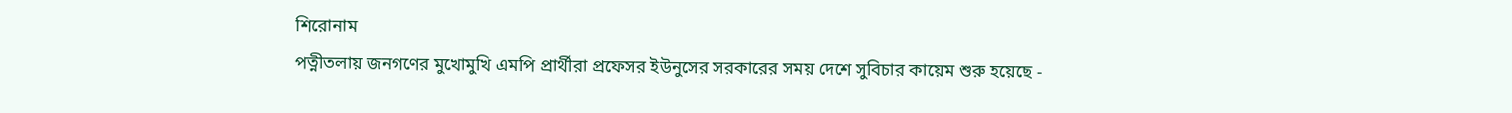শিরোনাম
পত্নীতলায় জনগণের মুখোমুখি এমপি প্রার্থীরা প্রফেসর ইউনুসের সরকারের সময় দেশে সুবিচার কায়েম শুরু হয়েছে -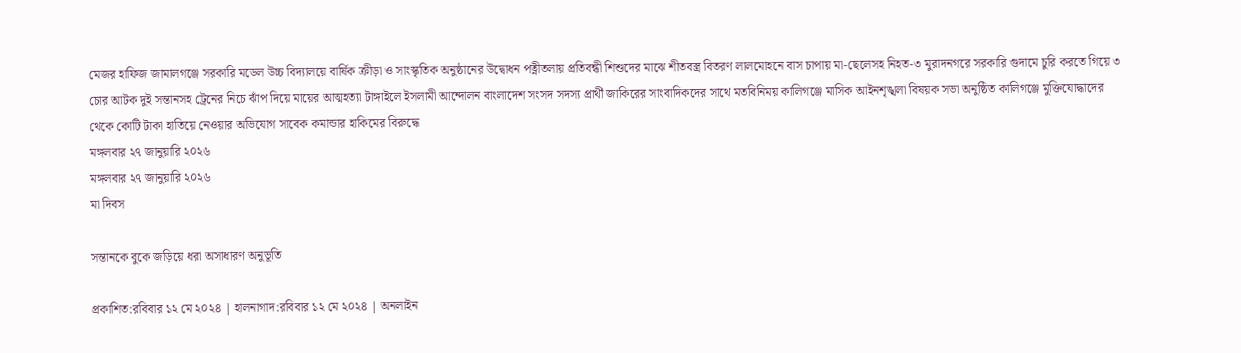মেজর হাফিজ জামালগঞ্জে সরকারি মডেল উচ্চ বিদ্যালয়ে বার্ষিক ক্রীড়া ও সাংস্কৃতিক অনুষ্ঠানের উদ্বোধন পত্নীতলায় প্রতিবন্ধী শিশুদের মাঝে শীতবস্ত্র বিতরণ লালমোহনে বাস চাপায় মা-ছেলেসহ নিহত-৩ মুরাদনগরে সরকারি গুদামে চুরি করতে গিয়ে ৩ চোর আটক দুই সন্তানসহ ট্রেনের নিচে ঝাঁপ দিয়ে মায়ের আত্মহত্যা টাঙ্গাইলে ইসলামী আন্দোলন বাংলাদেশ সংসদ সদস্য প্রার্থী জাকিরের সাংবাদিকদের সাথে মতবিনিময় কালিগঞ্জে মাসিক আইনশৃঙ্খলা বিষয়ক সভা অনুষ্ঠিত কালিগঞ্জে মুক্তিযোদ্ধাদের থেকে কোটি টাকা হাতিয়ে নেওয়ার অভিযোগ সাবেক কমান্ডার হাকিমের বিরুদ্ধে
মঙ্গলবার ২৭ জানুয়ারি ২০২৬
মঙ্গলবার ২৭ জানুয়ারি ২০২৬
মা দিবস

সন্তানকে বুকে জড়িয়ে ধরা অসাধারণ অনুভূতি

প্রকাশিত:রবিবার ১২ মে ২০২৪ | হালনাগাদ:রবিবার ১২ মে ২০২৪ | অনলাইন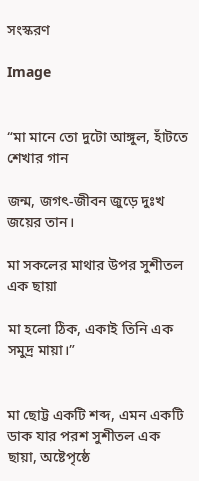সংস্করণ

Image


“মা মানে তো দুটো আঙ্গুল, হাঁটতে শেখার গান

জন্ম, জগৎ-জীবন জুড়ে দুঃখ জয়ের তান।

মা সকলের মাথার উপর সুশীতল এক ছায়া

মা হলো ঠিক, একাই তিনি এক সমুদ্র মায়া।”


মা ছোট্ট একটি শব্দ, এমন একটি ডাক যার পরশ সুশীতল এক ছায়া, অষ্টেপৃষ্ঠে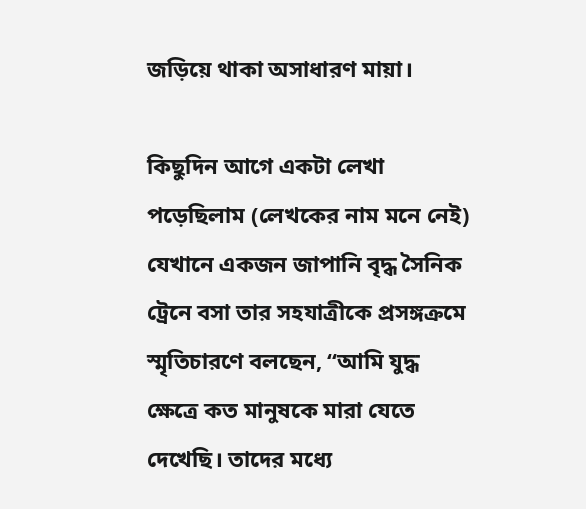জড়িয়ে থাকা অসাধারণ মায়া।

কিছুদিন আগে একটা লেখা পড়েছিলাম (লেখকের নাম মনে নেই) যেখানে একজন জাপানি বৃদ্ধ সৈনিক ট্রেনে বসা তার সহযাত্রীকে প্রসঙ্গক্রমে স্মৃতিচারণে বলছেন, “আমি যুদ্ধ ক্ষেত্রে কত মানুষকে মারা যেতে দেখেছি। তাদের মধ্যে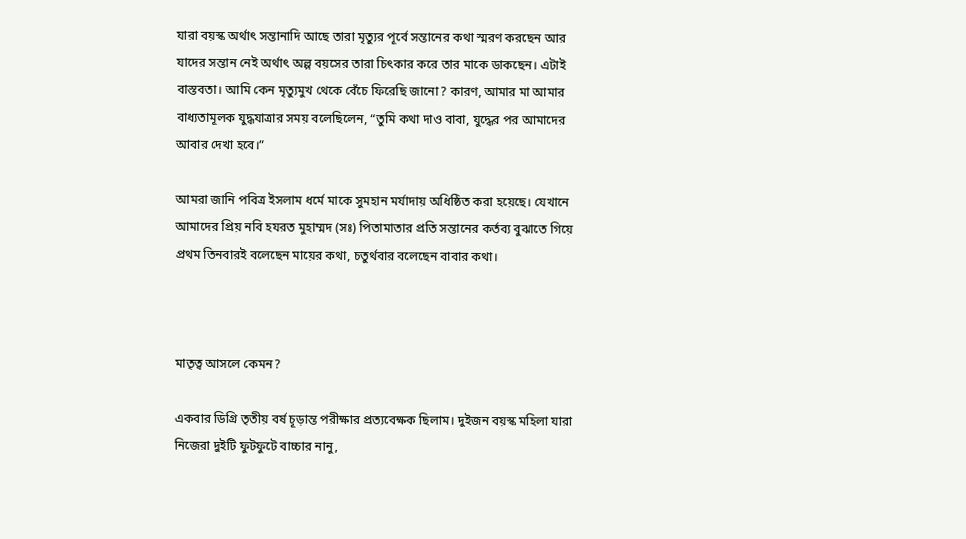যারা বয়স্ক অর্থাৎ সন্তানাদি আছে তারা মৃত্যুর পূর্বে সন্তানের কথা স্মরণ করছেন আর যাদের সন্তান নেই অর্থাৎ অল্প বয়সের তারা চিৎকার করে তার মাকে ডাকছেন। এটাই বাস্তবতা। আমি কেন মৃত্যুমুখ থেকে বেঁচে ফিরেছি জানো? কারণ, আমার মা আমার বাধ্যতামূলক যুদ্ধযাত্রার সময় বলেছিলেন, “তুমি কথা দাও বাবা, যুদ্ধের পর আমাদের আবার দেখা হবে।”

আমরা জানি পবিত্র ইসলাম ধর্মে মাকে সুমহান মর্যাদায় অধিষ্ঠিত করা হয়েছে। যেখানে আমাদের প্রিয় নবি হযরত মুহাম্মদ (সঃ) পিতামাতার প্রতি সন্তানের কর্তব্য বুঝাতে গিয়ে প্রথম তিনবারই বলেছেন মায়ের কথা, চতুর্থবার বলেছেন বাবার কথা।



মাতৃত্ব আসলে কেমন?

একবার ডিগ্রি তৃতীয় বর্ষ চূড়ান্ত পরীক্ষার প্রত্যবেক্ষক ছিলাম। দুইজন বয়স্ক মহিলা যারা নিজেরা দুইটি ফুটফুটে বাচ্চার নানু,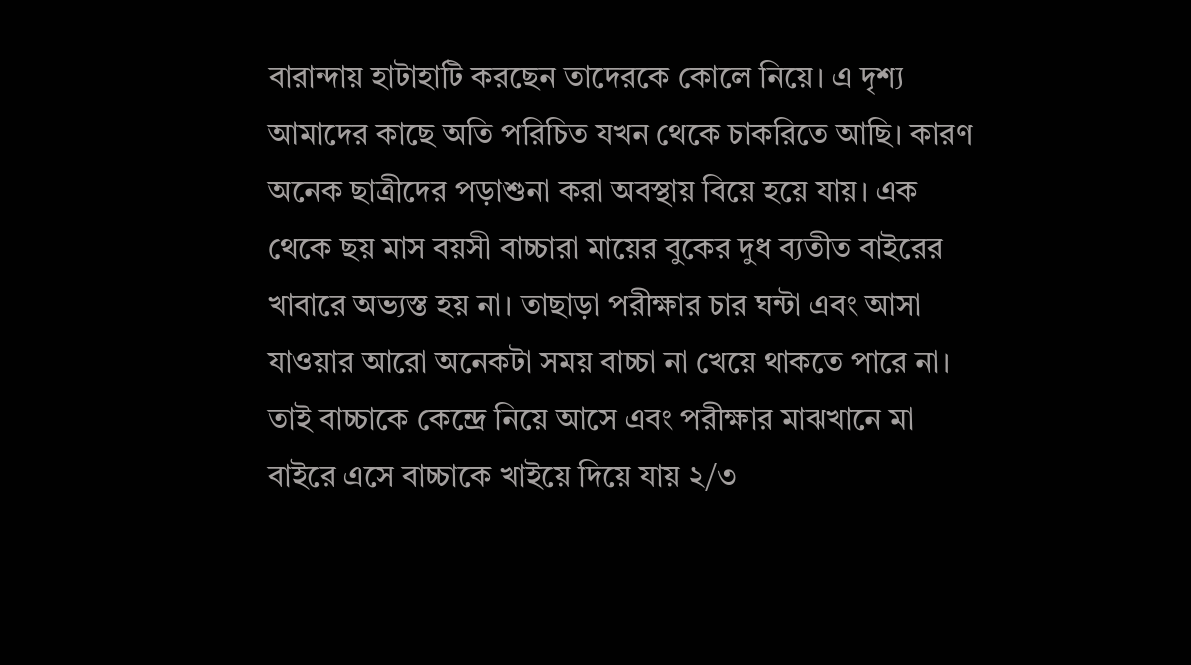বারান্দায় হাটাহাটি করছেন তাদেরকে কোলে নিয়ে। এ দৃশ্য আমাদের কাছে অতি পরিচিত যখন থেকে চাকরিতে আছি। কারণ অনেক ছাত্রীদের পড়াশুনা করা অবস্থায় বিয়ে হয়ে যায়। এক থেকে ছয় মাস বয়সী বাচ্চারা মায়ের বুকের দুধ ব্যতীত বাইরের খাবারে অভ্যস্ত হয় না। তাছাড়া পরীক্ষার চার ঘন্টা এবং আসা যাওয়ার আরো অনেকটা সময় বাচ্চা না খেয়ে থাকতে পারে না। তাই বাচ্চাকে কেন্দ্রে নিয়ে আসে এবং পরীক্ষার মাঝখানে মা বাইরে এসে বাচ্চাকে খাইয়ে দিয়ে যায় ২/৩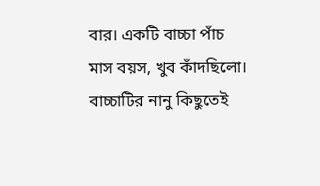বার। একটি বাচ্চা পাঁচ মাস বয়স, খুব কাঁদছিলো। বাচ্চাটির নানু কিছুতেই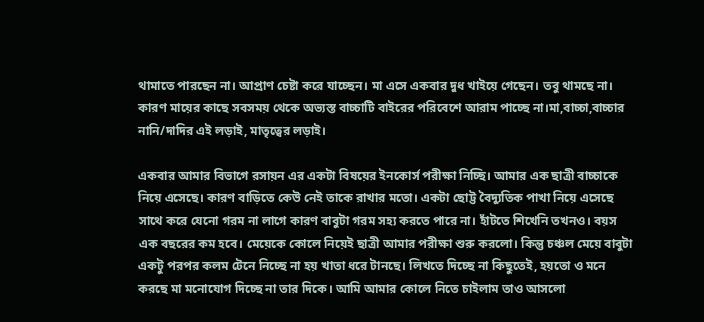থামাতে পারছেন না। আপ্রাণ চেষ্টা করে যাচ্ছেন। মা এসে একবার দুধ খাইয়ে গেছেন। তবু থামছে না। কারণ মায়ের কাছে সবসময় থেকে অভ্যস্ত বাচ্চাটি বাইরের পরিবেশে আরাম পাচ্ছে না।মা,বাচ্চা,বাচ্চার নানি/দাদির এই লড়াই, মাতৃত্বের লড়াই।

একবার আমার বিভাগে রসায়ন এর একটা বিষয়ের ইনকোর্স পরীক্ষা নিচ্ছি। আমার এক ছাত্রী বাচ্চাকে নিয়ে এসেছে। কারণ বাড়িতে কেউ নেই তাকে রাখার মতো। একটা ছোট্ট বৈদ্যুতিক পাখা নিয়ে এসেছে সাথে করে যেনো গরম না লাগে কারণ বাবুটা গরম সহ্য করতে পারে না। হাঁটতে শিখেনি তখনও। বয়স এক বছরের কম হবে। মেয়েকে কোলে নিয়েই ছাত্রী আমার পরীক্ষা শুরু করলো। কিন্তু চঞ্চল মেয়ে বাবুটা একটু পরপর কলম টেনে নিচ্ছে না হয় খাতা ধরে টানছে। লিখতে দিচ্ছে না কিছুতেই, হয়তো ও মনে করছে মা মনোযোগ দিচ্ছে না তার দিকে। আমি আমার কোলে নিতে চাইলাম তাও আসলো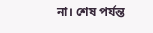না। শেষ পর্যন্ত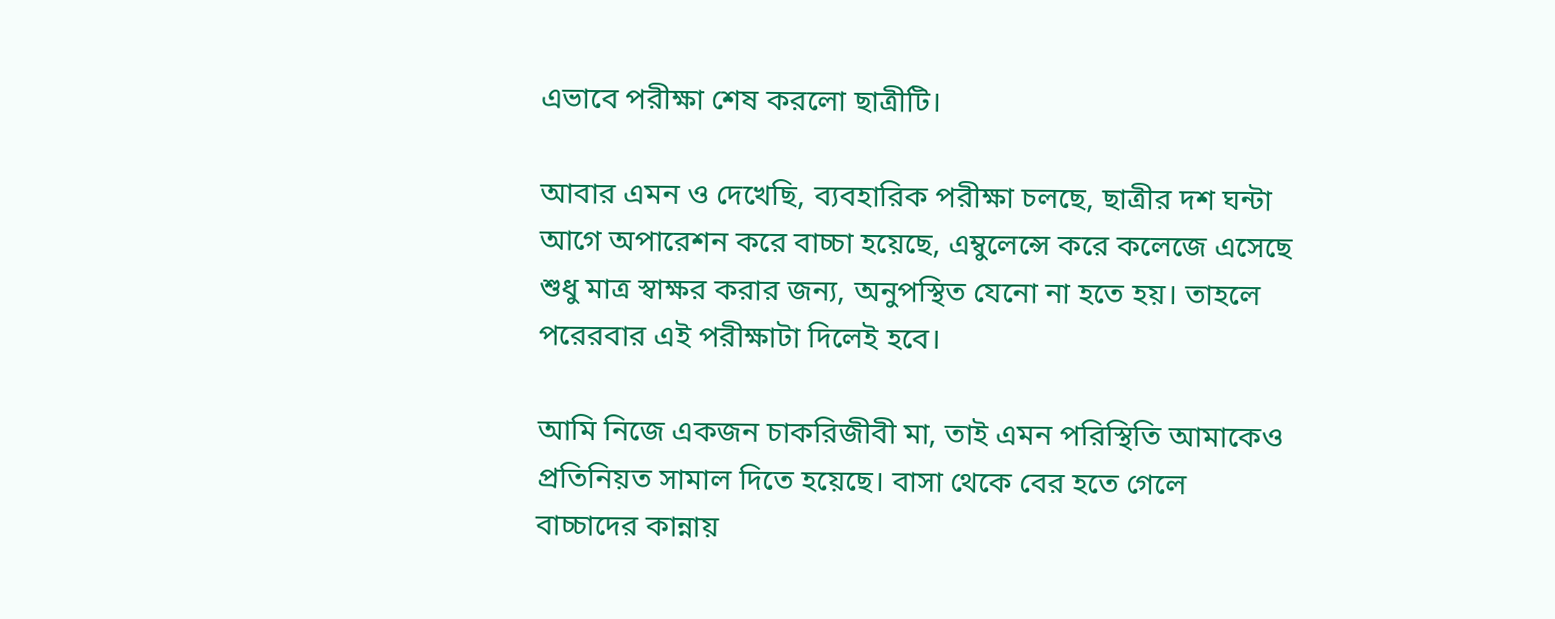এভাবে পরীক্ষা শেষ করলো ছাত্রীটি।

আবার এমন ও দেখেছি, ব্যবহারিক পরীক্ষা চলছে, ছাত্রীর দশ ঘন্টা আগে অপারেশন করে বাচ্চা হয়েছে, এম্বুলেন্সে করে কলেজে এসেছে শুধু মাত্র স্বাক্ষর করার জন্য, অনুপস্থিত যেনো না হতে হয়। তাহলে পরেরবার এই পরীক্ষাটা দিলেই হবে।

আমি নিজে একজন চাকরিজীবী মা, তাই এমন পরিস্থিতি আমাকেও প্রতিনিয়ত সামাল দিতে হয়েছে। বাসা থেকে বের হতে গেলে বাচ্চাদের কান্নায়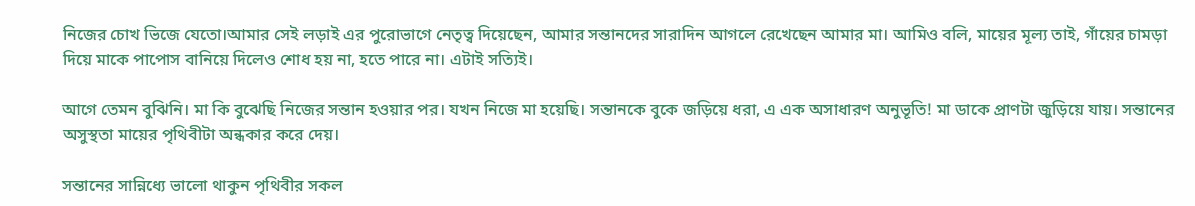নিজের চোখ ভিজে যেতো।আমার সেই লড়াই এর পুরোভাগে নেতৃত্ব দিয়েছেন, আমার সন্তানদের সারাদিন আগলে রেখেছেন আমার মা। আমিও বলি, মায়ের মূল্য তাই, গাঁয়ের চামড়া দিয়ে মাকে পাপোস বানিয়ে দিলেও শোধ হয় না, হতে পারে না। এটাই সত্যিই।

আগে তেমন বুঝিনি। মা কি বুঝেছি নিজের সন্তান হওয়ার পর। যখন নিজে মা হয়েছি। সন্তানকে বুকে জড়িয়ে ধরা, এ এক অসাধারণ অনুভূতি! মা ডাকে প্রাণটা জুড়িয়ে যায়। সন্তানের অসুস্থতা মায়ের পৃথিবীটা অন্ধকার করে দেয়।

সন্তানের সান্নিধ্যে ভালো থাকুন পৃথিবীর সকল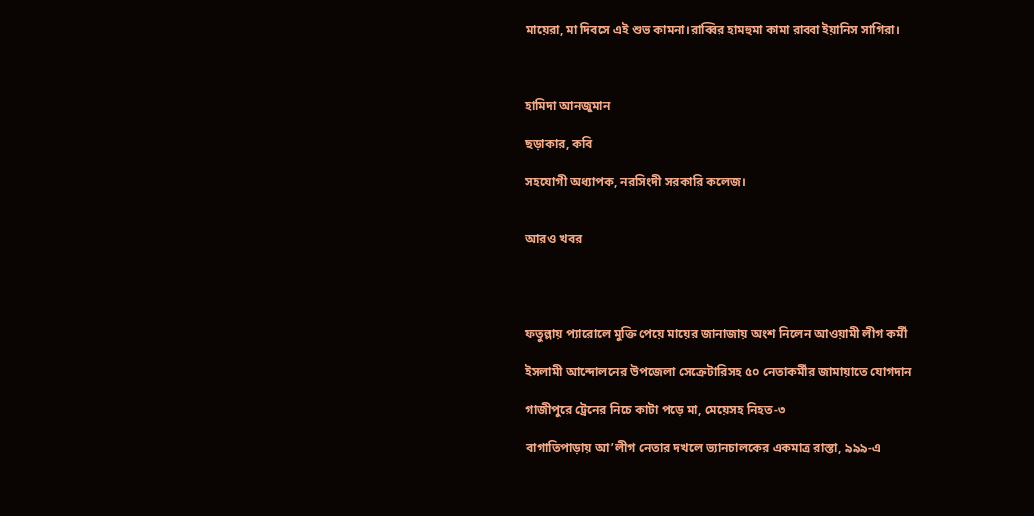মায়েরা, মা দিবসে এই শুভ কামনা।রাব্বির হামহুমা কামা রাব্বা ইয়ানিস সাগিরা।



হামিদা আনজুমান

ছড়াকার, কবি

সহযোগী অধ্যাপক, নরসিংদী সরকারি কলেজ।


আরও খবর




ফতুল্লায় প্যারোলে মুক্তি পেয়ে মায়ের জানাজায় অংশ নিলেন আওয়ামী লীগ কর্মী

ইসলামী আন্দোলনের উপজেলা সেক্রেটারিসহ ৫০ নেতাকর্মীর জামায়াতে যোগদান

গাজীপুরে ট্রেনের নিচে কাটা পড়ে মা, মেয়েসহ নিহত-৩

বাগাতিপাড়ায় আ’লীগ নেতার দখলে ভ্যানচালকের একমাত্র রাস্তা, ৯৯৯-এ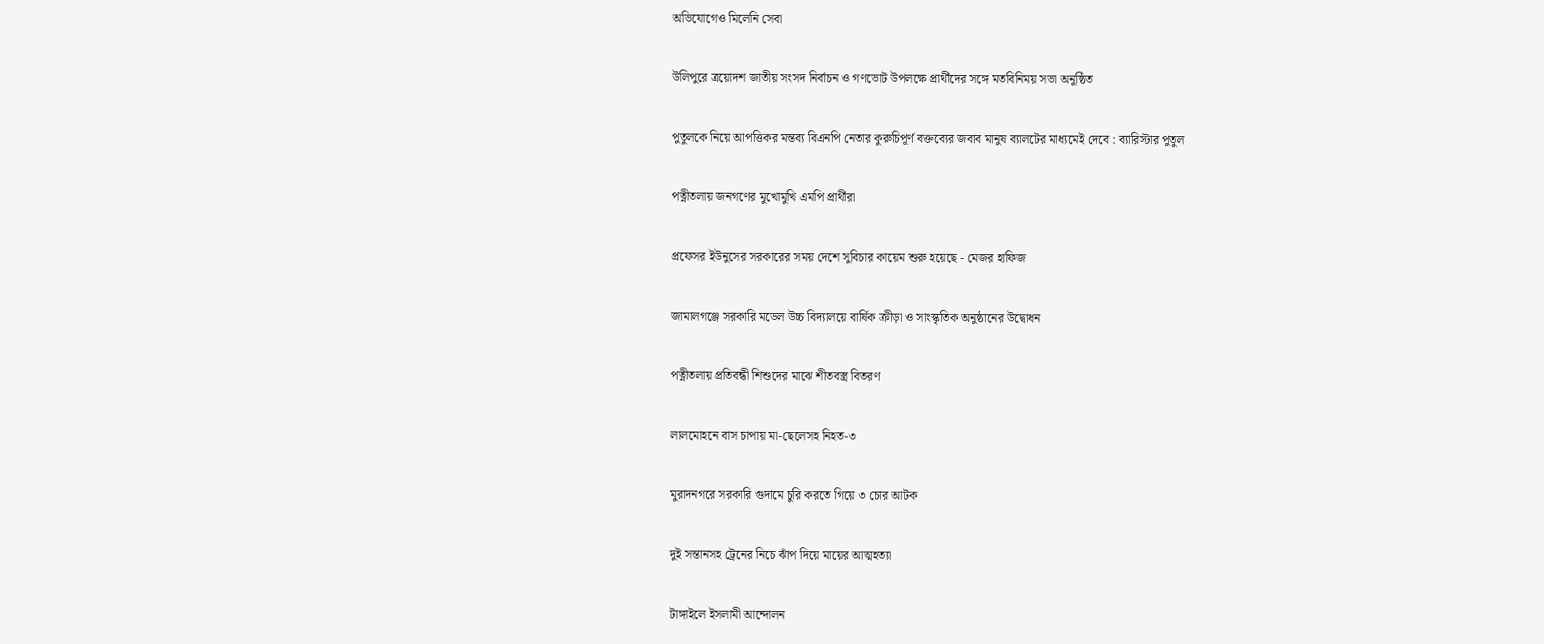অভিযোগেও মিলেনি সেবা

উলিপুরে ত্রয়োদশ জাতীয় সংসদ নির্বাচন ও গণভোট উপলক্ষে প্রার্থীদের সঙ্গে মতবিনিময় সভা অনুষ্ঠিত

পুতুলকে নিয়ে আপত্তিকর মন্তব্য বিএনপি নেতার কুরুচিপূর্ণ বক্তব্যের জবাব মানুষ ব্যালটের মাধ্যমেই দেবে : ব্যারিস্টার পুতুল

পত্নীতলায় জনগণের মুখোমুখি এমপি প্রার্থীরা

প্রফেসর ইউনুসের সরকারের সময় দেশে সুবিচার কায়েম শুরু হয়েছে - মেজর হাফিজ

জামালগঞ্জে সরকারি মডেল উচ্চ বিদ্যালয়ে বার্ষিক ক্রীড়া ও সাংস্কৃতিক অনুষ্ঠানের উদ্বোধন

পত্নীতলায় প্রতিবন্ধী শিশুদের মাঝে শীতবস্ত্র বিতরণ

লালমোহনে বাস চাপায় মা-ছেলেসহ নিহত-৩

মুরাদনগরে সরকারি গুদামে চুরি করতে গিয়ে ৩ চোর আটক

দুই সন্তানসহ ট্রেনের নিচে ঝাঁপ দিয়ে মায়ের আত্মহত্যা

টাঙ্গাইলে ইসলামী আন্দোলন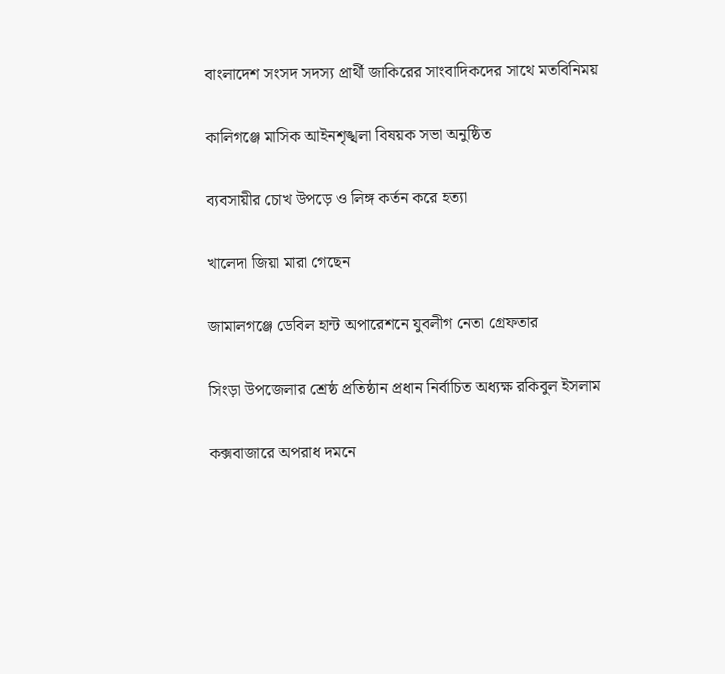বাংলাদেশ সংসদ সদস্য প্রার্থী জাকিরের সাংবাদিকদের সাথে মতবিনিময়

কালিগঞ্জে মাসিক আইনশৃঙ্খলা বিষয়ক সভা অনুষ্ঠিত

ব্যবসায়ীর চোখ উপড়ে ও লিঙ্গ কর্তন করে হত্যা

খালেদা জিয়া মারা গেছেন

জামালগঞ্জে ডেবিল হান্ট অপারেশনে যুবলীগ নেতা গ্রেফতার

সিংড়া উপজেলার শ্রেষ্ঠ প্রতিষ্ঠান প্রধান নির্বাচিত অধ্যক্ষ রকিবুল ইসলাম

কক্সবাজারে অপরাধ দমনে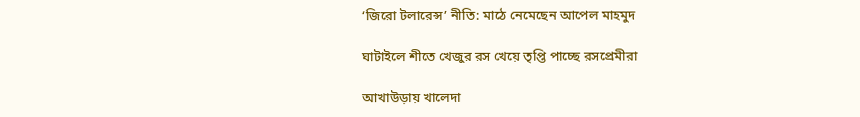‘জিরো টলারেন্স’ নীতি: মাঠে নেমেছেন আপেল মাহমুদ

ঘাটাইলে শীতে খেজুর রস খেয়ে তৃপ্তি পাচ্ছে রসপ্রেমীরা

আখাউড়ায় খালেদা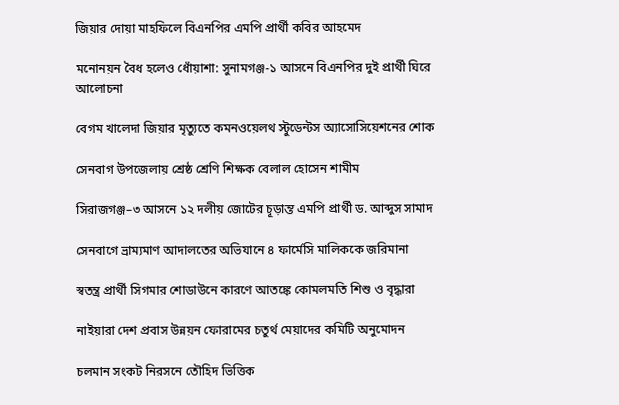জিয়ার দোয়া মাহফিলে বিএনপির এমপি প্রার্থী কবির আহমেদ

মনোনয়ন বৈধ হলেও ধোঁয়াশা: সুনামগঞ্জ-১ আসনে বিএনপির দুই প্রার্থী ঘিরে আলোচনা

বেগম খালেদা জিয়ার মৃত্যুতে কমনওয়েলথ স্টুডেন্টস অ্যাসোসিয়েশনের শোক

সেনবাগ উপজেলায় শ্রেষ্ঠ শ্রেণি শিক্ষক বেলাল হোসেন শামীম

সিরাজগঞ্জ–৩ আসনে ১২ দলীয় জোটের চূড়ান্ত এমপি প্রার্থী ড. আব্দুস সামাদ

সেনবাগে ভ্রাম্যমাণ আদালতের অভিযানে ৪ ফার্মেসি মালিককে জরিমানা

স্বতন্ত্র প্রার্থী সিগমার শোডাউনে কারণে আতঙ্কে কোমলমতি শিশু ও বৃদ্ধারা

নাইয়ারা দেশ প্রবাস উন্নয়ন ফোরামের চতুর্থ মেয়াদের কমিটি অনুমোদন

চলমান সংকট নিরসনে তৌহিদ ভিত্তিক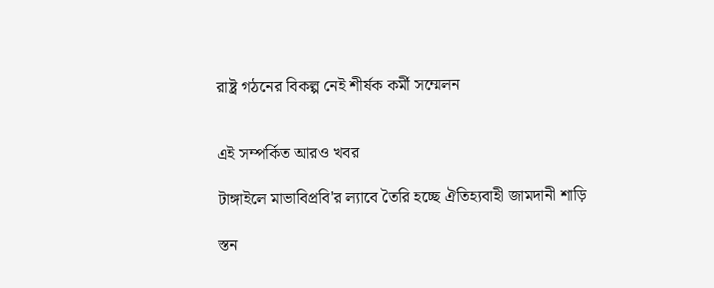রাষ্ট্র গঠনের বিকল্প নেই শীর্ষক কর্মী সম্মেলন


এই সম্পর্কিত আরও খবর

টাঙ্গাইলে মাভাবিপ্রবি'র ল্যাবে তৈরি হচ্ছে ঐতিহ্যবাহী জামদানী শাড়ি

স্তন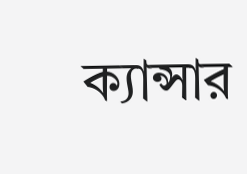ক্যান্সার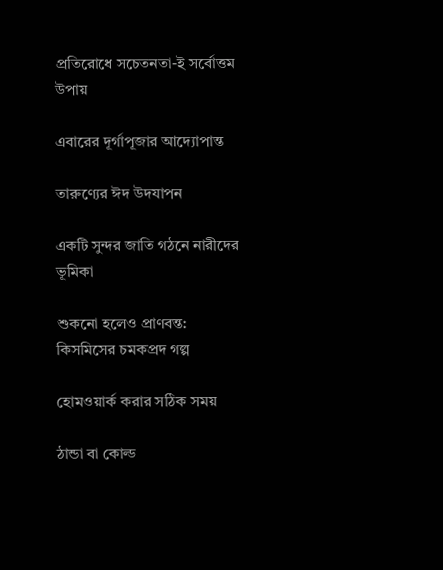প্রতিরোধে সচেতনতা-ই সর্বোত্তম উপায়

এবারের দূর্গাপূজার আদ্যোপান্ত

তারুণ্যের ঈদ উদযাপন

একটি সুন্দর জাতি গঠনে নারীদের ভূমিকা

শুকনো হলেও প্রাণবন্ত: কিসমিসের চমকপ্রদ গল্প

হোমওয়ার্ক করার সঠিক সময়

ঠান্ডা বা কোল্ড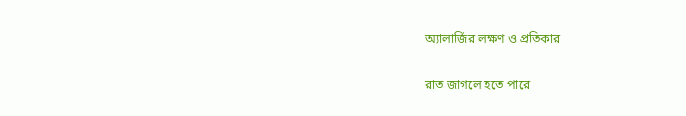অ্যালার্জির লক্ষণ ও প্রতিকার

রাত জাগলে হতে পারে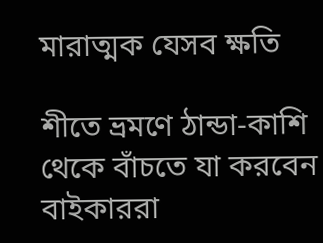মারাত্মক যেসব ক্ষতি

শীতে ভ্রমণে ঠান্ডা-কাশি থেকে বাঁচতে যা করবেন বাইকাররা